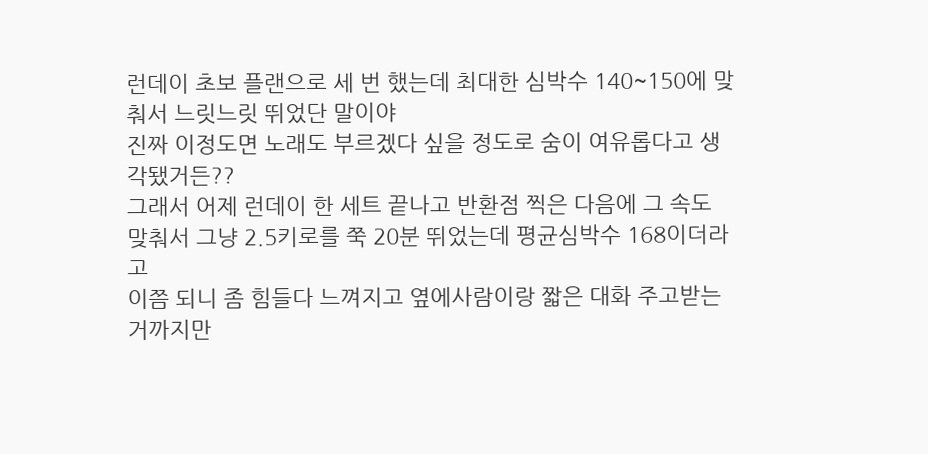런데이 초보 플랜으로 세 번 했는데 최대한 심박수 140~150에 맞춰서 느릿느릿 뛰었단 말이야
진짜 이정도면 노래도 부르겠다 싶을 정도로 숨이 여유롭다고 생각됐거든??
그래서 어제 런데이 한 세트 끝나고 반환점 찍은 다음에 그 속도 맞춰서 그냥 2.5키로를 쭉 20분 뛰었는데 평균심박수 168이더라고
이쯤 되니 좀 힘들다 느껴지고 옆에사람이랑 짧은 대화 주고받는거까지만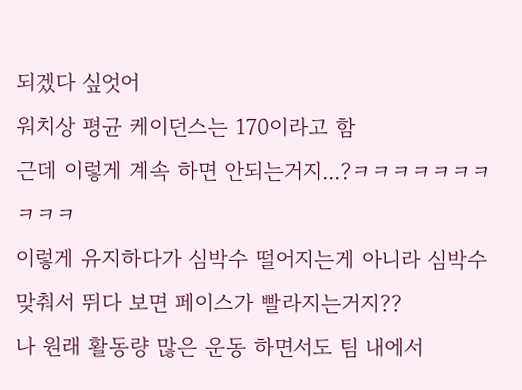되겠다 싶엇어
워치상 평균 케이던스는 170이라고 함
근데 이렇게 계속 하면 안되는거지...?ㅋㅋㅋㅋㅋㅋㅋㅋㅋㅋ
이렇게 유지하다가 심박수 떨어지는게 아니라 심박수 맞춰서 뛰다 보면 페이스가 빨라지는거지??
나 원래 활동량 많은 운동 하면서도 팀 내에서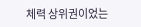체력 상위권이었는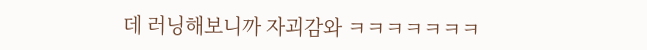데 러닝해보니까 자괴감와 ㅋㅋㅋㅋㅋㅋㅋ